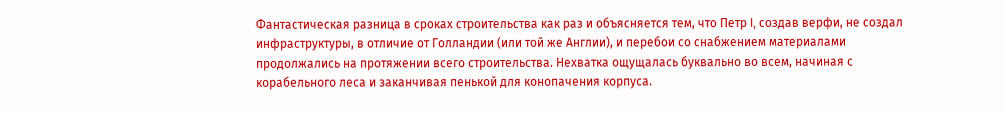Фантастическая разница в сроках строительства как раз и объясняется тем, что Петр I, создав верфи, не создал инфраструктуры, в отличие от Голландии (или той же Англии), и перебои со снабжением материалами продолжались на протяжении всего строительства. Нехватка ощущалась буквально во всем, начиная с корабельного леса и заканчивая пенькой для конопачения корпуса.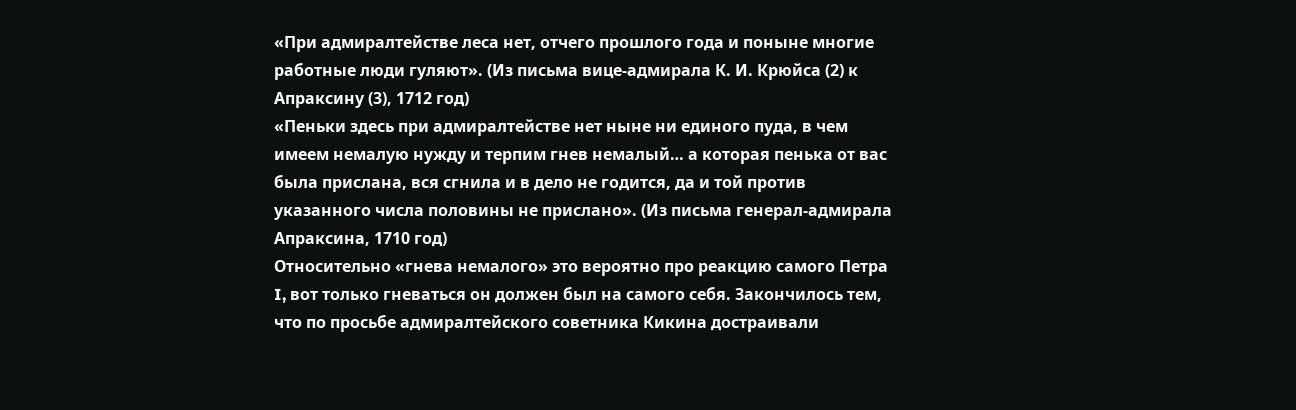«При адмиралтействе леса нет, отчего прошлого года и поныне многие работные люди гуляют». (Из письма вице-адмирала К. И. Крюйса (2) к Апраксину (3), 1712 год)
«Пеньки здесь при адмиралтействе нет ныне ни единого пуда, в чем имеем немалую нужду и терпим гнев немалый… а которая пенька от вас была прислана, вся сгнила и в дело не годится, да и той против указанного числа половины не прислано». (Из письма генерал-адмирала Апраксина, 1710 год)
Относительно «гнева немалого» это вероятно про реакцию самого Петра I, вот только гневаться он должен был на самого себя. Закончилось тем, что по просьбе адмиралтейского советника Кикина достраивали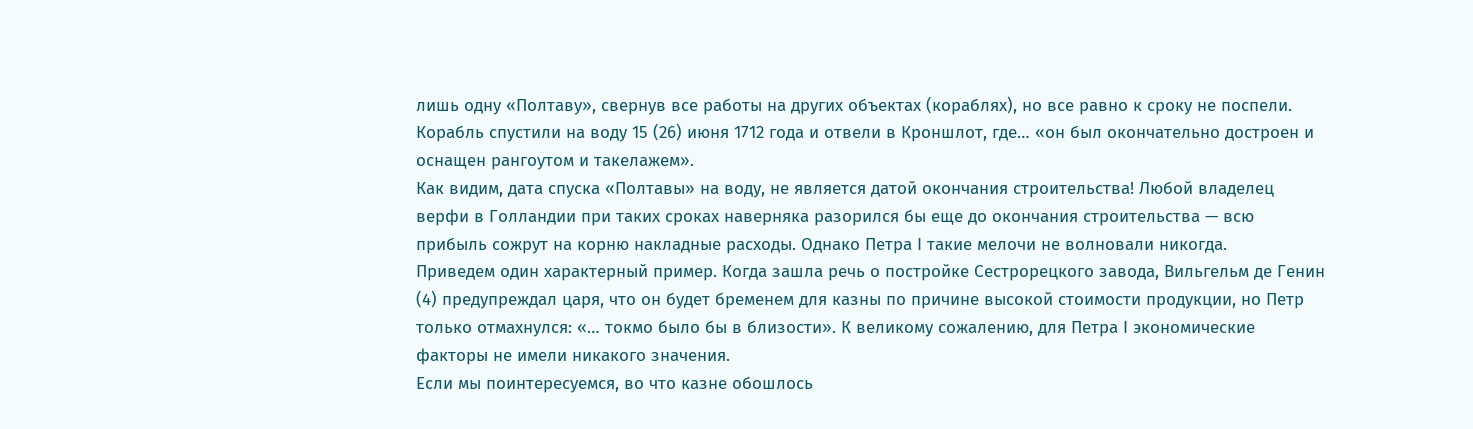лишь одну «Полтаву», свернув все работы на других объектах (кораблях), но все равно к сроку не поспели. Корабль спустили на воду 15 (26) июня 1712 года и отвели в Кроншлот, где… «он был окончательно достроен и оснащен рангоутом и такелажем».
Как видим, дата спуска «Полтавы» на воду, не является датой окончания строительства! Любой владелец верфи в Голландии при таких сроках наверняка разорился бы еще до окончания строительства — всю прибыль сожрут на корню накладные расходы. Однако Петра I такие мелочи не волновали никогда.
Приведем один характерный пример. Когда зашла речь о постройке Сестрорецкого завода, Вильгельм де Генин (4) предупреждал царя, что он будет бременем для казны по причине высокой стоимости продукции, но Петр только отмахнулся: «… токмо было бы в близости». К великому сожалению, для Петра I экономические факторы не имели никакого значения.
Если мы поинтересуемся, во что казне обошлось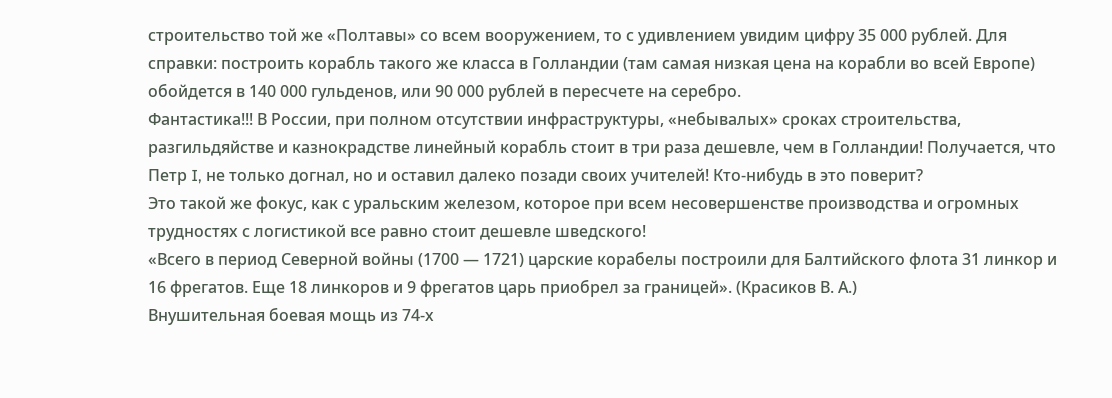строительство той же «Полтавы» со всем вооружением, то с удивлением увидим цифру 35 000 рублей. Для справки: построить корабль такого же класса в Голландии (там самая низкая цена на корабли во всей Европе) обойдется в 140 000 гульденов, или 90 000 рублей в пересчете на серебро.
Фантастика!!! В России, при полном отсутствии инфраструктуры, «небывалых» сроках строительства, разгильдяйстве и казнокрадстве линейный корабль стоит в три раза дешевле, чем в Голландии! Получается, что Петр I, не только догнал, но и оставил далеко позади своих учителей! Кто-нибудь в это поверит?
Это такой же фокус, как с уральским железом, которое при всем несовершенстве производства и огромных трудностях с логистикой все равно стоит дешевле шведского!
«Всего в период Северной войны (1700 — 1721) царские корабелы построили для Балтийского флота 31 линкор и 16 фрегатов. Еще 18 линкоров и 9 фрегатов царь приобрел за границей». (Красиков В. А.)
Внушительная боевая мощь из 74-х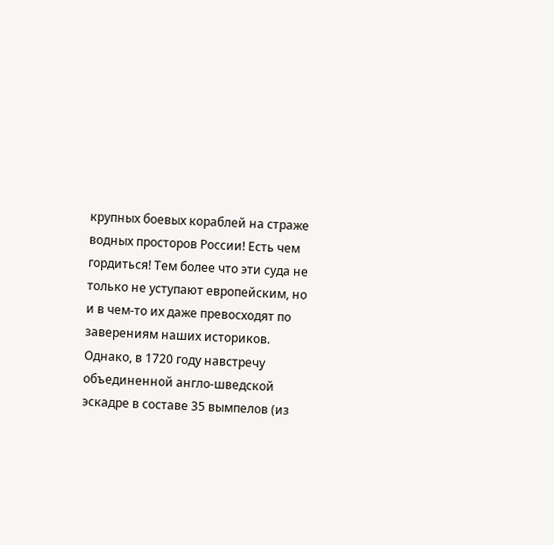крупных боевых кораблей на страже водных просторов России! Есть чем гордиться! Тем более что эти суда не только не уступают европейским, но и в чем-то их даже превосходят по заверениям наших историков. Однако, в 1720 году навстречу объединенной англо-шведской эскадре в составе 35 вымпелов (из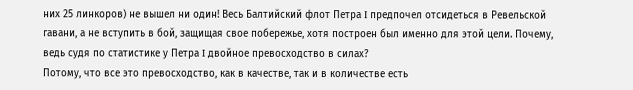них 25 линкоров) не вышел ни один! Весь Балтийский флот Петра I предпочел отсидеться в Ревельской гавани, а не вступить в бой, защищая свое побережье, хотя построен был именно для этой цели. Почему, ведь судя по статистике у Петра I двойное превосходство в силах?
Потому, что все это превосходство, как в качестве, так и в количестве есть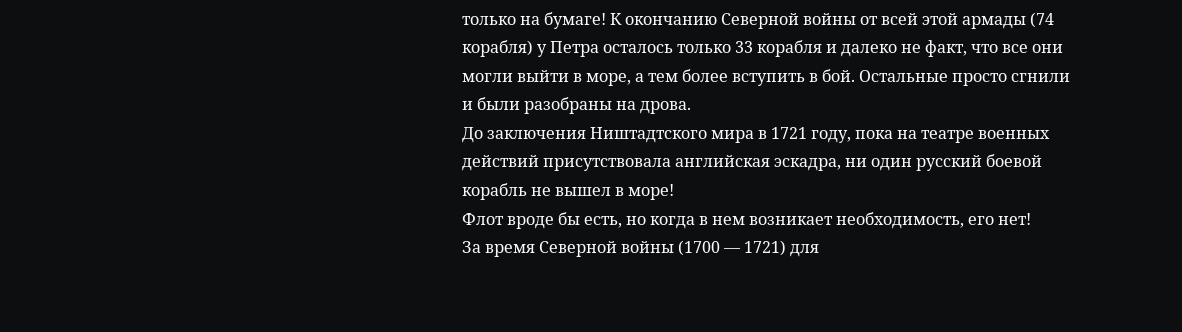только на бумаге! К окончанию Северной войны от всей этой армады (74 корабля) у Петра осталось только 33 корабля и далеко не факт, что все они могли выйти в море, а тем более вступить в бой. Остальные просто сгнили и были разобраны на дрова.
До заключения Ништадтского мира в 1721 году, пока на театре военных действий присутствовала английская эскадра, ни один русский боевой корабль не вышел в море!
Флот вроде бы есть, но когда в нем возникает необходимость, его нет!
За время Северной войны (1700 — 1721) для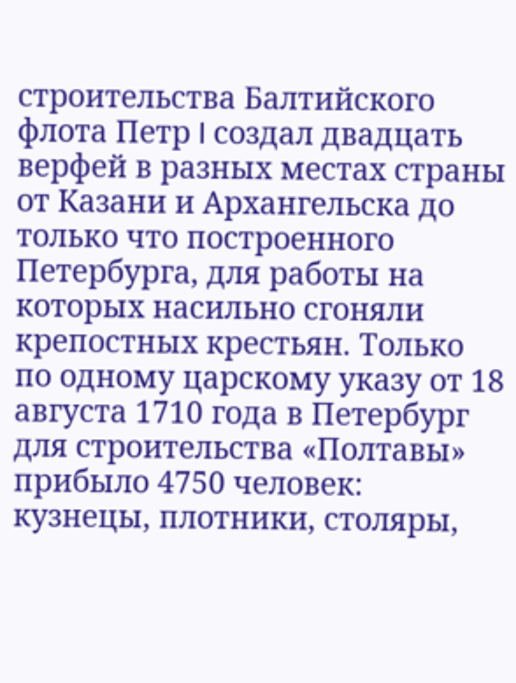строительства Балтийского флота Петр I создал двадцать верфей в разных местах страны от Казани и Архангельска до только что построенного Петербурга, для работы на которых насильно сгоняли крепостных крестьян. Только по одному царскому указу от 18 августа 1710 года в Петербург для строительства «Полтавы» прибыло 4750 человек: кузнецы, плотники, столяры,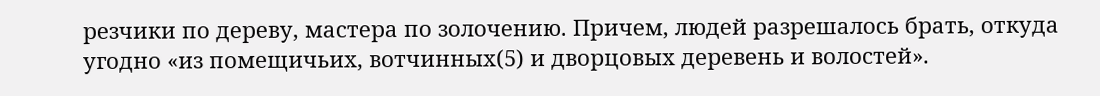резчики по дереву, мастера по золочению. Причем, людей разрешалось брать, откуда угодно «из помещичьих, вотчинных(5) и дворцовых деревень и волостей».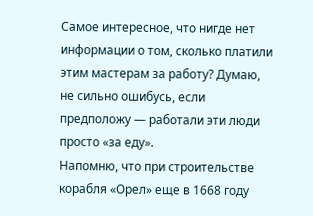Самое интересное, что нигде нет информации о том, сколько платили этим мастерам за работу? Думаю, не сильно ошибусь, если предположу — работали эти люди просто «за еду».
Напомню, что при строительстве корабля «Орел» еще в 1668 году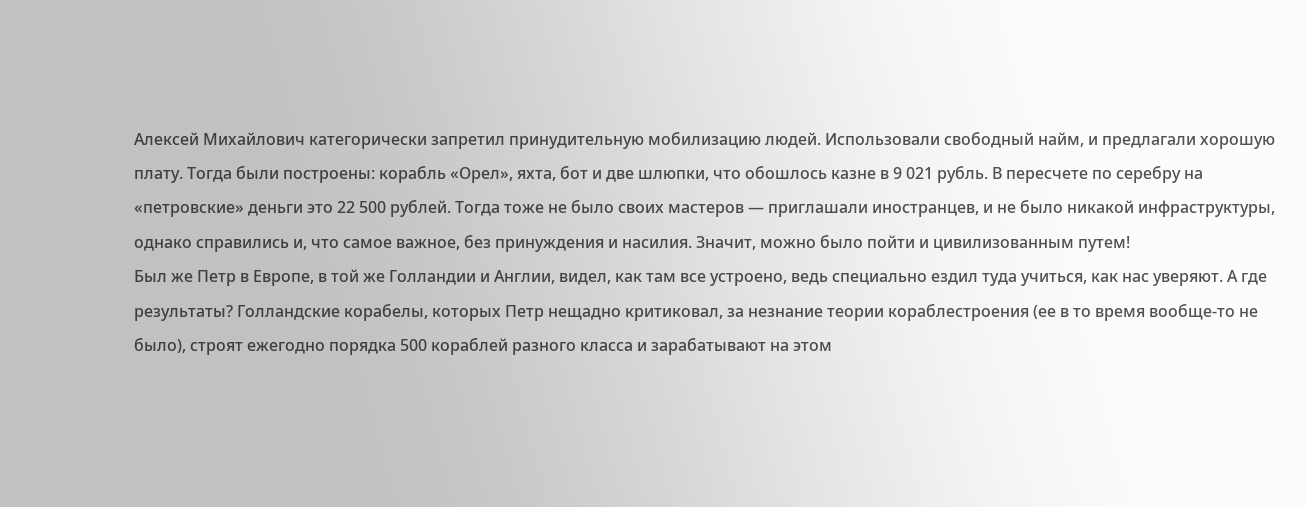Алексей Михайлович категорически запретил принудительную мобилизацию людей. Использовали свободный найм, и предлагали хорошую плату. Тогда были построены: корабль «Орел», яхта, бот и две шлюпки, что обошлось казне в 9 021 рубль. В пересчете по серебру на «петровские» деньги это 22 500 рублей. Тогда тоже не было своих мастеров — приглашали иностранцев, и не было никакой инфраструктуры, однако справились и, что самое важное, без принуждения и насилия. Значит, можно было пойти и цивилизованным путем!
Был же Петр в Европе, в той же Голландии и Англии, видел, как там все устроено, ведь специально ездил туда учиться, как нас уверяют. А где результаты? Голландские корабелы, которых Петр нещадно критиковал, за незнание теории кораблестроения (ее в то время вообще-то не было), строят ежегодно порядка 500 кораблей разного класса и зарабатывают на этом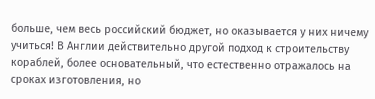больше, чем весь российский бюджет, но оказывается у них ничему учиться! В Англии действительно другой подход к строительству кораблей, более основательный, что естественно отражалось на сроках изготовления, но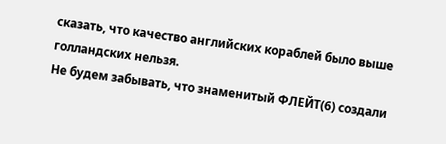сказать, что качество английских кораблей было выше голландских нельзя.
Не будем забывать, что знаменитый ФЛЕЙТ(6) создали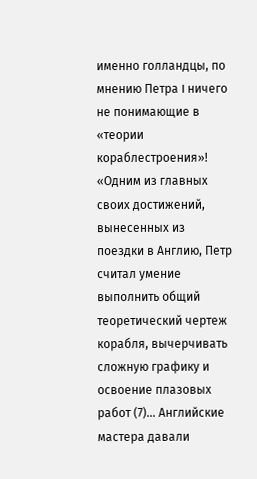именно голландцы, по мнению Петра I ничего не понимающие в «теории кораблестроения»!
«Одним из главных своих достижений, вынесенных из поездки в Англию, Петр считал умение выполнить общий теоретический чертеж корабля, вычерчивать сложную графику и освоение плазовых работ (7)… Английские мастера давали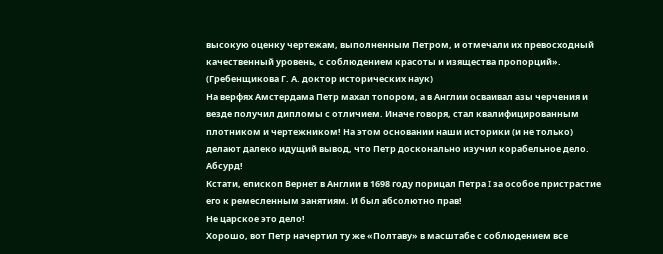высокую оценку чертежам, выполненным Петром, и отмечали их превосходный качественный уровень, с соблюдением красоты и изящества пропорций». (Гребенщикова Г. А. доктор исторических наук)
На верфях Амстердама Петр махал топором, а в Англии осваивал азы черчения и везде получил дипломы с отличием. Иначе говоря, стал квалифицированным плотником и чертежником! На этом основании наши историки (и не только) делают далеко идущий вывод, что Петр досконально изучил корабельное дело. Абсурд!
Кстати, епископ Вернет в Англии в 1698 году порицал Петра I за особое пристрастие его к ремесленным занятиям. И был абсолютно прав!
Не царское это дело!
Хорошо, вот Петр начертил ту же «Полтаву» в масштабе с соблюдением все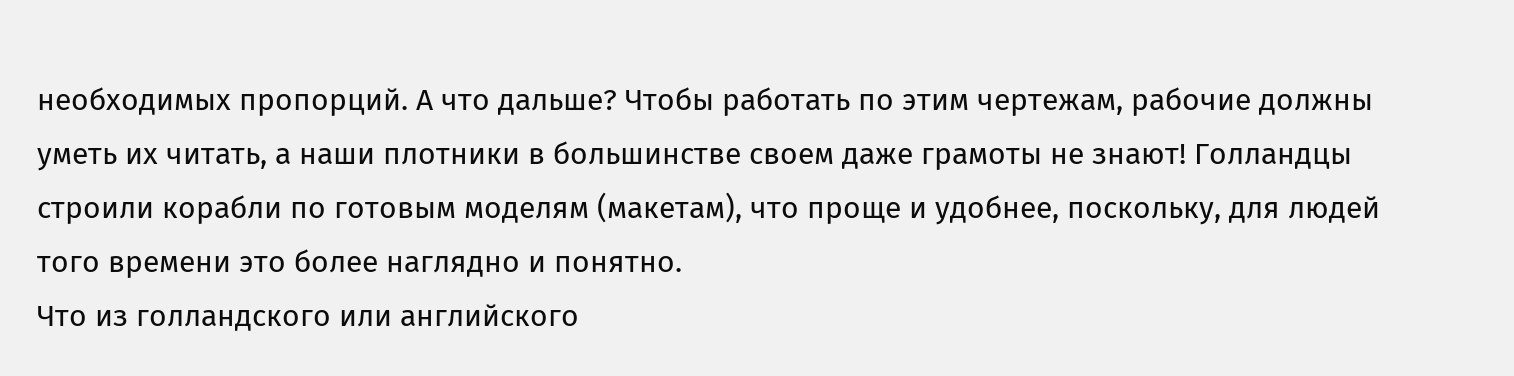необходимых пропорций. А что дальше? Чтобы работать по этим чертежам, рабочие должны уметь их читать, а наши плотники в большинстве своем даже грамоты не знают! Голландцы строили корабли по готовым моделям (макетам), что проще и удобнее, поскольку, для людей того времени это более наглядно и понятно.
Что из голландского или английского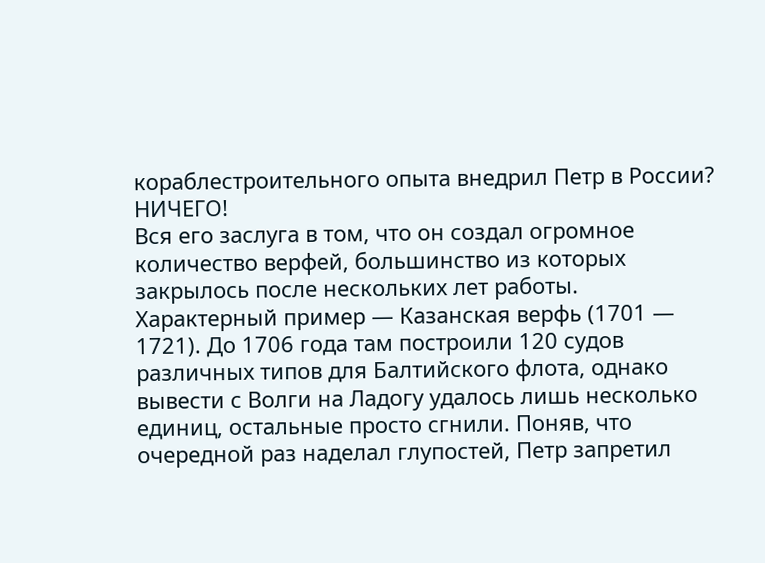кораблестроительного опыта внедрил Петр в России?
НИЧЕГО!
Вся его заслуга в том, что он создал огромное количество верфей, большинство из которых закрылось после нескольких лет работы. Характерный пример — Казанская верфь (1701 — 1721). До 1706 года там построили 120 судов различных типов для Балтийского флота, однако вывести с Волги на Ладогу удалось лишь несколько единиц, остальные просто сгнили. Поняв, что очередной раз наделал глупостей, Петр запретил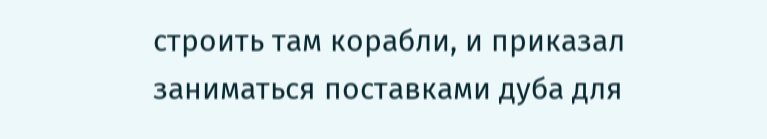строить там корабли, и приказал заниматься поставками дуба для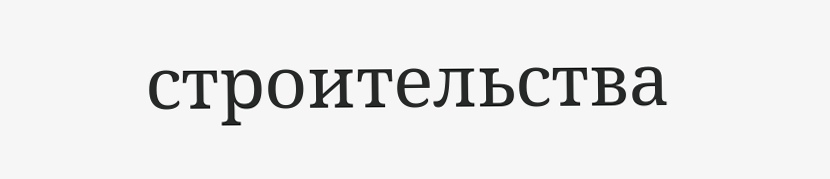строительства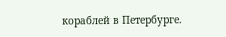кораблей в Петербурге.